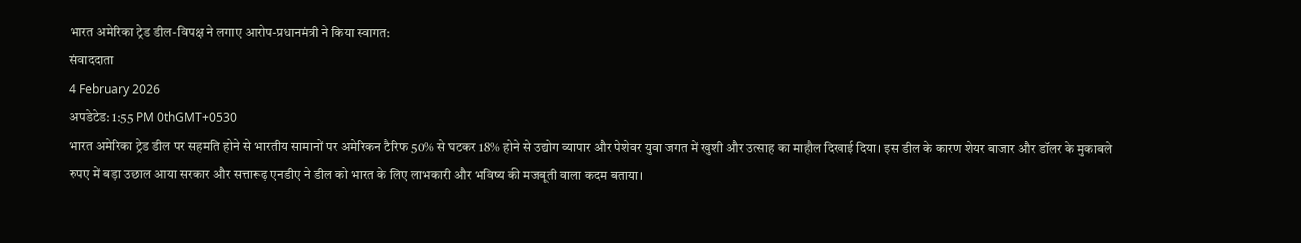भारत अमेरिका ट्रेड डील-विपक्ष ने लगाए आरोप-प्रधानमंत्री ने किया स्वागत:
संवाददाता
4 February 2026
अपडेटेड: 1:55 PM 0thGMT+0530
भारत अमेरिका ट्रेड डील पर सहमति होने से भारतीय सामानों पर अमेरिकन टैरिफ 50% से घटकर 18% होने से उद्योग व्यापार और पेशेवर युवा जगत में खुशी और उत्साह का माहौल दिखाई दिया। इस डील के कारण शेयर बाजार और डॉलर के मुकाबले रुपए में बड़ा उछाल आया सरकार और सत्तारूढ़ एनडीए ने डील को भारत के लिए लाभकारी और भविष्य की मजबूती वाला कदम बताया।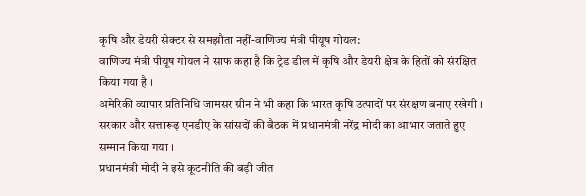कृषि और डेयरी सेक्टर से समझौता नहीं-वाणिज्य मंत्री पीयूष गोयल:
वाणिज्य मंत्री पीयूष गोयल ने साफ कहा है कि ट्रेड डील में कृषि और डेयरी क्षेत्र के हितों को संरक्षित किया गया है ।
अमेरिकी व्यापार प्रतिनिधि जामसर ग्रीन ने भी कहा कि भारत कृषि उत्पादों पर संरक्षण बनाए रखेगी । सरकार और सत्तारूढ़ एनडीए के सांसदों की बैठक में प्रधानमंत्री नरेंद्र मोदी का आभार जताते हुए सम्मान किया गया ।
प्रधानमंत्री मोदी ने इसे कूटनीति की बड़ी जीत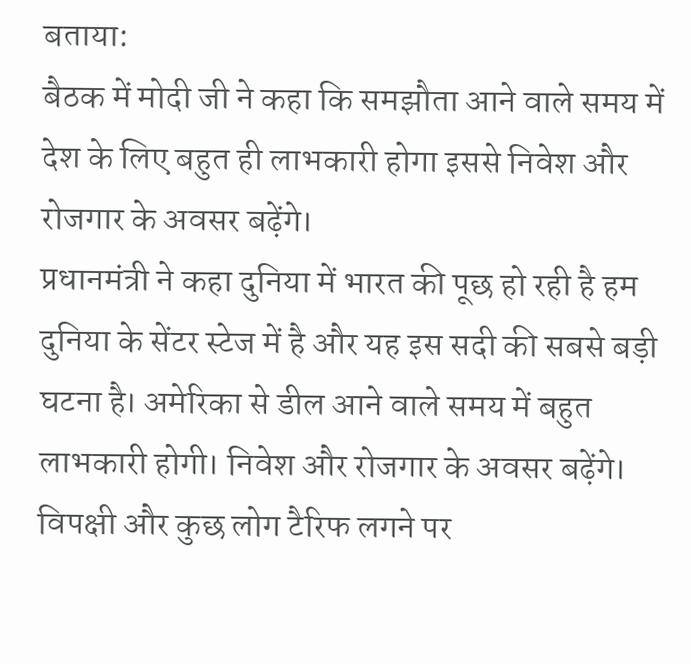बताया:
बैठक में मोदी जी ने कहा कि समझौता आने वाले समय में देश के लिए बहुत ही लाभकारी होगा इससे निवेश और रोजगार के अवसर बढ़ेंगे।
प्रधानमंत्री ने कहा दुनिया में भारत की पूछ हो रही है हम दुनिया के सेंटर स्टेज में है और यह इस सदी की सबसे बड़ी घटना है। अमेरिका से डील आने वाले समय में बहुत लाभकारी होगी। निवेश और रोजगार के अवसर बढ़ेंगे। विपक्षी और कुछ लोग टैरिफ लगने पर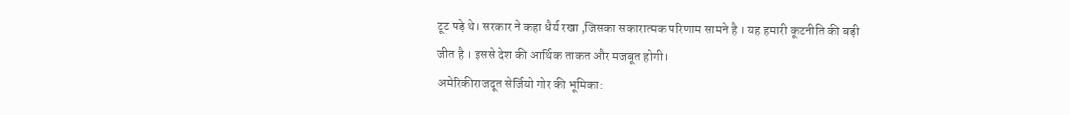टूट पड़े थे। सरकार ने कहा धैर्य रखा ,जिसका सकारात्मक परिणाम सामने है । यह हमारी कूटनीति की बड़ी जीत है । इससे देश की आर्थिक ताकत और मजबूत होगी।
अमेरिकीराजदूत सेर्जियो गोर की भूमिका: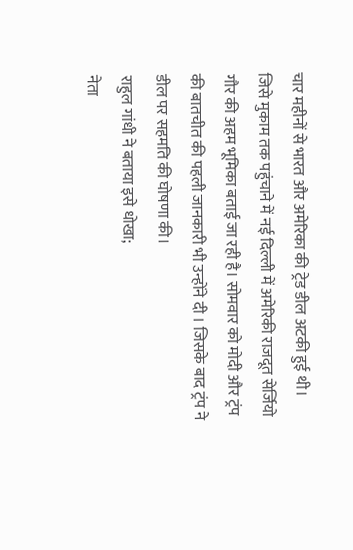चार महीनों से भारत और अमेरिका की ट्रेड डील अटकी हुई थी। जिसे मुकाम तक पहुंचाने में नई दिल्ली में अमेरिकी राजदूत सेर्जियो गौर की अहम भूमिका बताई जा रही है। सोमवार को मोदी और ट्रंप की बातचीत की पहली जानकारी भी उन्होंने दी । जिसके बाद ट्रंप ने डील पर सहमति की घोषणा की।
राहुल गांधी ने बताया इसे धोखा;
नेता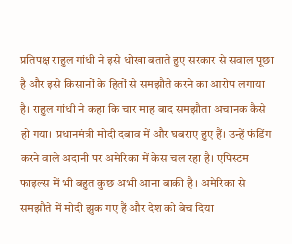प्रतिपक्ष राहुल गांधी ने इसे धोखा बताते हुए सरकार से सवाल पूछा है और इसे किसानों के हितों से समझौते करने का आरोप लगाया है। राहुल गांधी ने कहा कि चार माह बाद समझौता अचानक कैसे हो गया। प्रधानमंत्री मोदी दबाव में और घबराए हुए हैं। उन्हें फंडिंग करने वाले अदानी पर अमेरिका में केस चल रहा है। एपिस्टम फाइल्स में भी बहुत कुछ अभी आना बाकी है । अमेरिका से समझौते में मोदी झुक गए हैं और देश को बेच दिया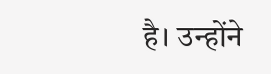है। उन्होंने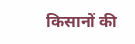किसानों की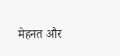मेहनत और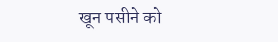खून पसीने को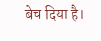बेच दिया है।